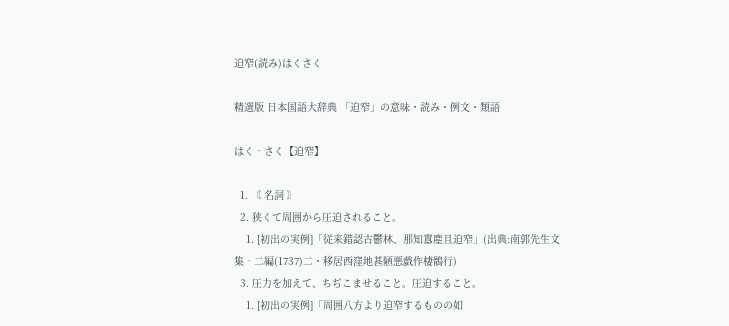迫窄(読み)はくさく

精選版 日本国語大辞典 「迫窄」の意味・読み・例文・類語

はく‐さく【迫窄】

  1. 〘 名詞 〙
  2. 狭くて周囲から圧迫されること。
    1. [初出の実例]「従来錯認古鬱林、那知囂塵且迫窄」(出典:南郭先生文集‐二編(1737)二・移居西窪地甚陋悪戯作棲鶻行)
  3. 圧力を加えて、ちぢこませること。圧迫すること。
    1. [初出の実例]「周囲八方より迫窄するものの如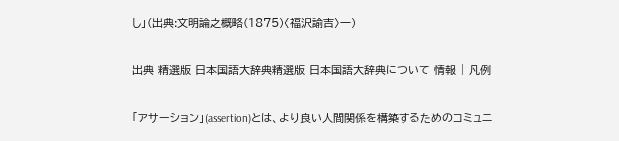し」(出典:文明論之概略(1875)〈福沢諭吉〉一)

出典 精選版 日本国語大辞典精選版 日本国語大辞典について 情報 | 凡例

「アサーション」(assertion)とは、より良い人間関係を構築するためのコミュニ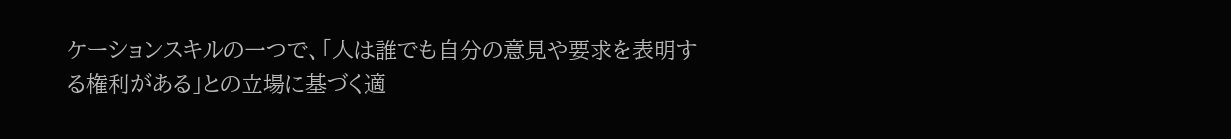ケーションスキルの一つで、「人は誰でも自分の意見や要求を表明する権利がある」との立場に基づく適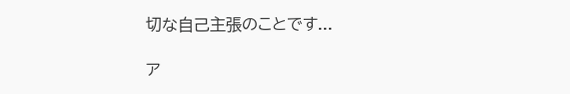切な自己主張のことです...

ア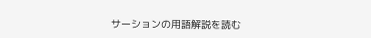サーションの用語解説を読む